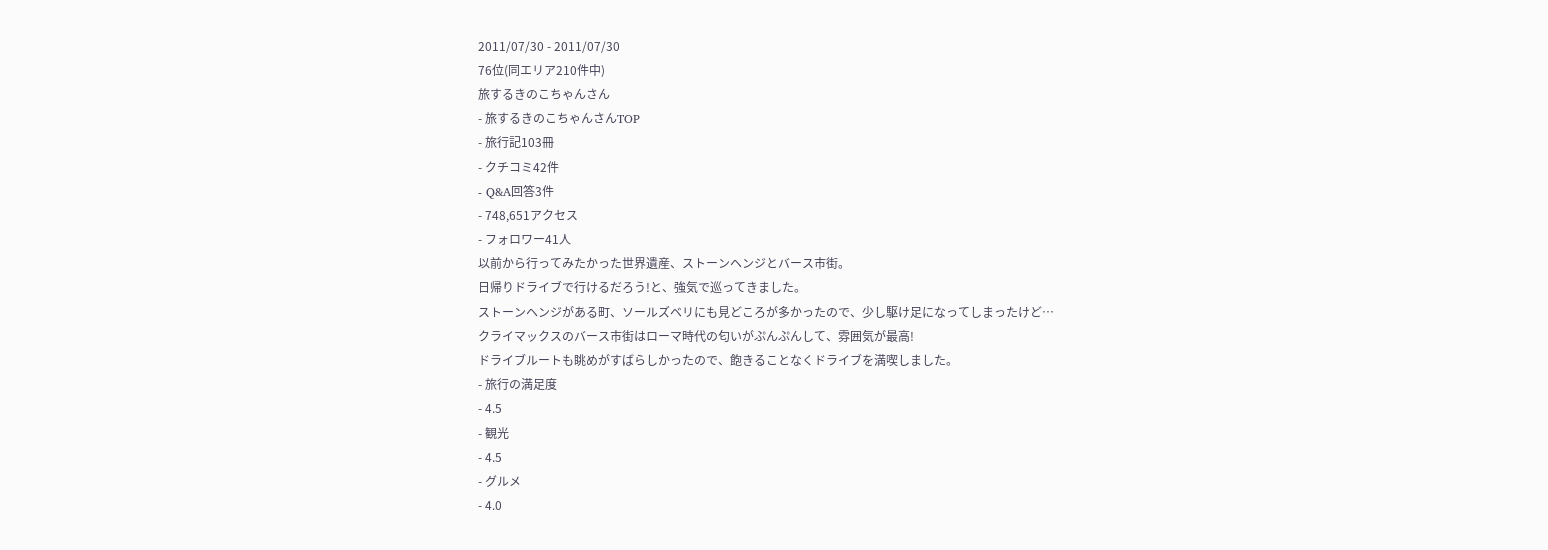2011/07/30 - 2011/07/30
76位(同エリア210件中)
旅するきのこちゃんさん
- 旅するきのこちゃんさんTOP
- 旅行記103冊
- クチコミ42件
- Q&A回答3件
- 748,651アクセス
- フォロワー41人
以前から行ってみたかった世界遺産、ストーンヘンジとバース市街。
日帰りドライブで行けるだろう!と、強気で巡ってきました。
ストーンヘンジがある町、ソールズベリにも見どころが多かったので、少し駆け足になってしまったけど…
クライマックスのバース市街はローマ時代の匂いがぷんぷんして、雰囲気が最高!
ドライブルートも眺めがすばらしかったので、飽きることなくドライブを満喫しました。
- 旅行の満足度
- 4.5
- 観光
- 4.5
- グルメ
- 4.0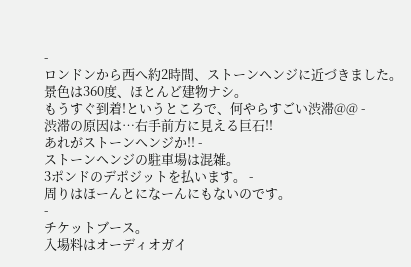-
ロンドンから西へ約2時間、ストーンヘンジに近づきました。
景色は360度、ほとんど建物ナシ。
もうすぐ到着!というところで、何やらすごい渋滞@@ -
渋滞の原因は…右手前方に見える巨石!!
あれがストーンヘンジか!! -
ストーンヘンジの駐車場は混雑。
3ポンドのデポジットを払います。 -
周りはほーんとになーんにもないのです。
-
チケットブース。
入場料はオーディオガイ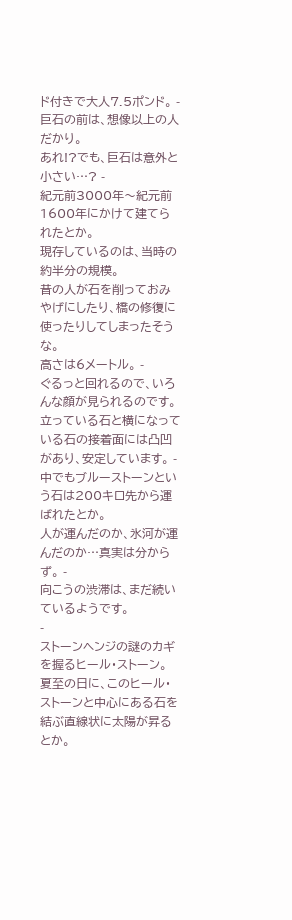ド付きで大人7.5ポンド。 -
巨石の前は、想像以上の人だかり。
あれ!?でも、巨石は意外と小さい…? -
紀元前3000年〜紀元前1600年にかけて建てられたとか。
現存しているのは、当時の約半分の規模。
昔の人が石を削っておみやげにしたり、橋の修復に使ったりしてしまったそうな。
高さは6メートル。 -
ぐるっと回れるので、いろんな顔が見られるのです。
立っている石と横になっている石の接着面には凸凹があり、安定しています。 -
中でもブルーストーンという石は200キロ先から運ばれたとか。
人が運んだのか、氷河が運んだのか…真実は分からず。 -
向こうの渋滞は、まだ続いているようです。
-
ストーンヘンジの謎のカギを握るヒール・ストーン。
夏至の日に、このヒール・ストーンと中心にある石を結ぶ直線状に太陽が昇るとか。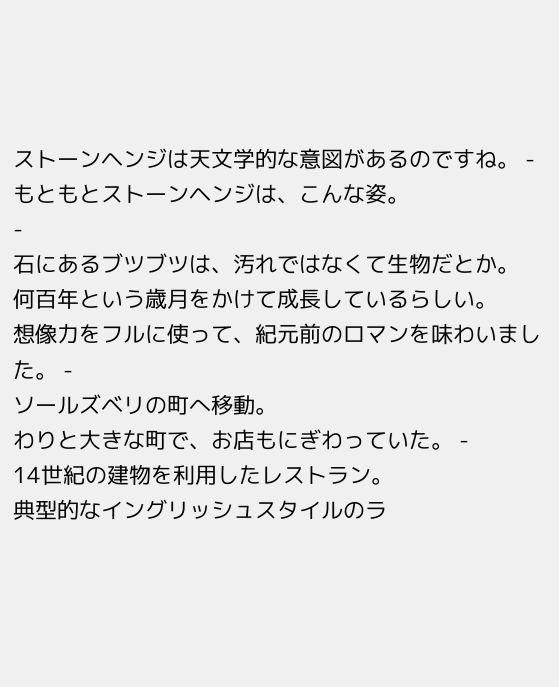ストーンヘンジは天文学的な意図があるのですね。 -
もともとストーンヘンジは、こんな姿。
-
石にあるブツブツは、汚れではなくて生物だとか。
何百年という歳月をかけて成長しているらしい。
想像力をフルに使って、紀元前のロマンを味わいました。 -
ソールズベリの町へ移動。
わりと大きな町で、お店もにぎわっていた。 -
14世紀の建物を利用したレストラン。
典型的なイングリッシュスタイルのラ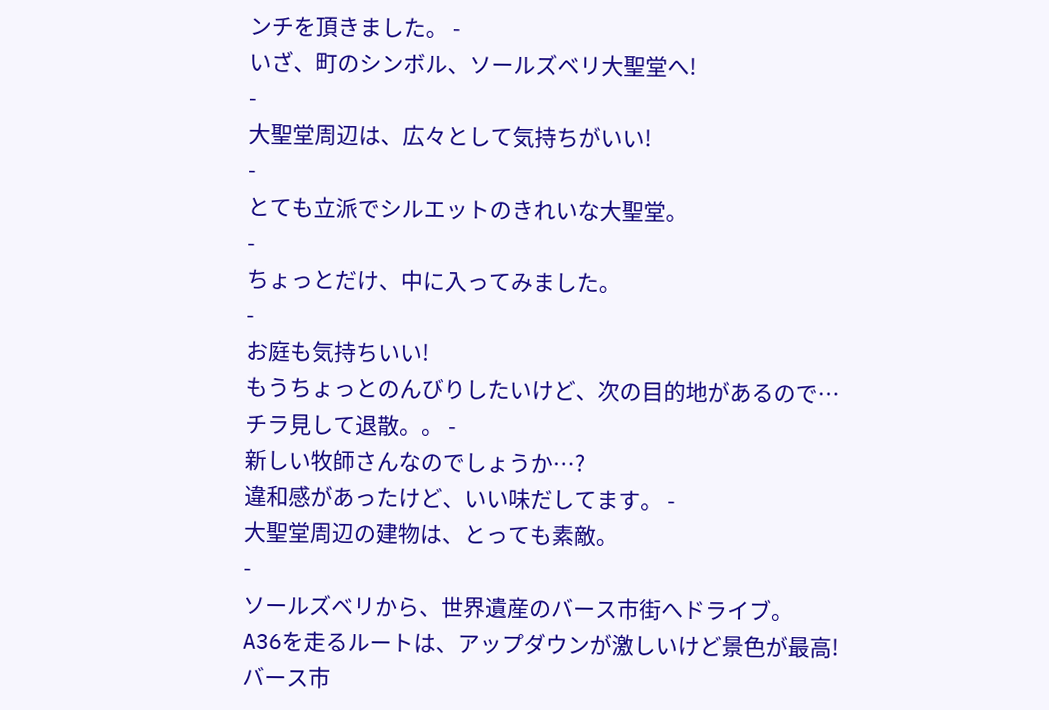ンチを頂きました。 -
いざ、町のシンボル、ソールズベリ大聖堂へ!
-
大聖堂周辺は、広々として気持ちがいい!
-
とても立派でシルエットのきれいな大聖堂。
-
ちょっとだけ、中に入ってみました。
-
お庭も気持ちいい!
もうちょっとのんびりしたいけど、次の目的地があるので…
チラ見して退散。。 -
新しい牧師さんなのでしょうか…?
違和感があったけど、いい味だしてます。 -
大聖堂周辺の建物は、とっても素敵。
-
ソールズベリから、世界遺産のバース市街へドライブ。
A36を走るルートは、アップダウンが激しいけど景色が最高!
バース市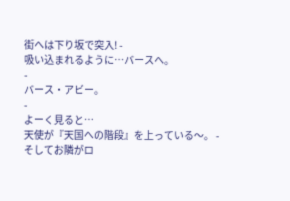街へは下り坂で突入! -
吸い込まれるように…バースへ。
-
バース・アビー。
-
よーく見ると…
天使が『天国への階段』を上っている〜。 -
そしてお隣がロ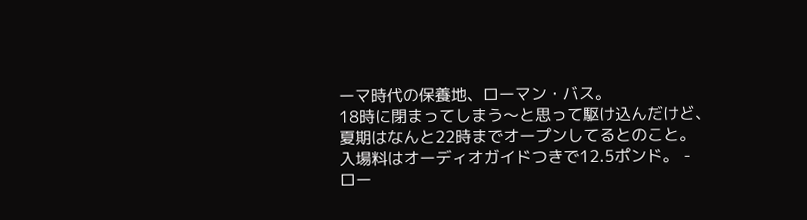ーマ時代の保養地、ローマン・バス。
18時に閉まってしまう〜と思って駆け込んだけど、
夏期はなんと22時までオープンしてるとのこと。
入場料はオーディオガイドつきで12.5ポンド。 -
ロー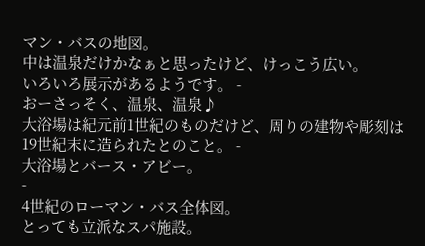マン・バスの地図。
中は温泉だけかなぁと思ったけど、けっこう広い。
いろいろ展示があるようです。 -
おーさっそく、温泉、温泉♪
大浴場は紀元前1世紀のものだけど、周りの建物や彫刻は19世紀末に造られたとのこと。 -
大浴場とバース・アビー。
-
4世紀のローマン・バス全体図。
とっても立派なスパ施設。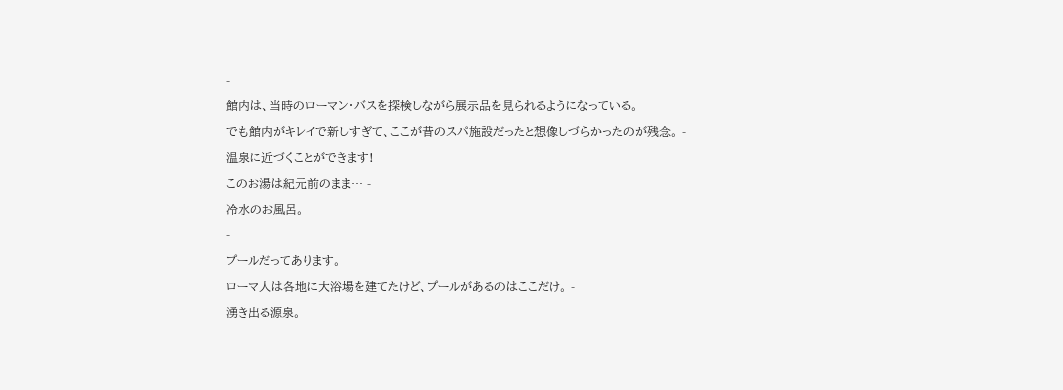-
館内は、当時のローマン・バスを探検しながら展示品を見られるようになっている。
でも館内がキレイで新しすぎて、ここが昔のスパ施設だったと想像しづらかったのが残念。 -
温泉に近づくことができます!
このお湯は紀元前のまま… -
冷水のお風呂。
-
プールだってあります。
ローマ人は各地に大浴場を建てたけど、プールがあるのはここだけ。 -
湧き出る源泉。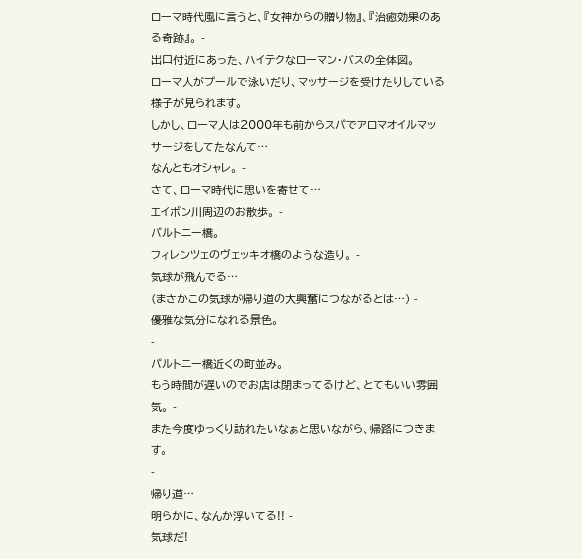ローマ時代風に言うと、『女神からの贈り物』、『治癒効果のある奇跡』。 -
出口付近にあった、ハイテクなローマン・バスの全体図。
ローマ人がプールで泳いだり、マッサージを受けたりしている様子が見られます。
しかし、ローマ人は2000年も前からスパでアロマオイルマッサージをしてたなんて…
なんともオシャレ。 -
さて、ローマ時代に思いを寄せて…
エイボン川周辺のお散歩。 -
パルトニー橋。
フィレンツェのヴェッキオ橋のような造り。 -
気球が飛んでる…
(まさかこの気球が帰り道の大興奮につながるとは…) -
優雅な気分になれる景色。
-
パルトニー橋近くの町並み。
もう時間が遅いのでお店は閉まってるけど、とてもいい雰囲気。 -
また今度ゆっくり訪れたいなぁと思いながら、帰路につきます。
-
帰り道…
明らかに、なんか浮いてる!! -
気球だ!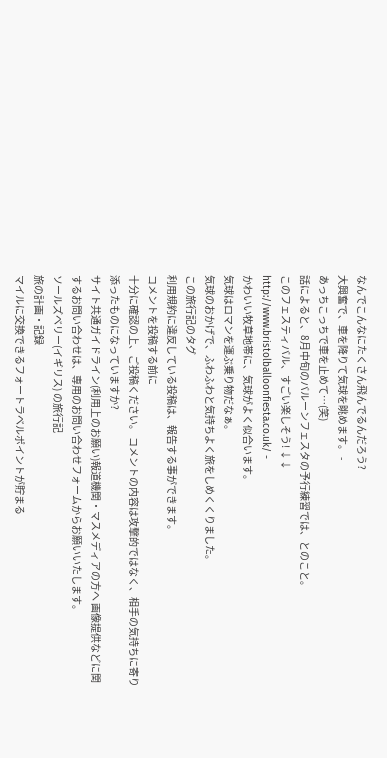なんでこんなにたくさん飛んでるんだろう?
大興奮で、車を降りて気球を眺めます。 -
あっちこっちで車を止めて…(笑)
話によると、8月中旬のバルーンフェスタの予行練習では、とのこと。
このフェスティバル、すごい楽しそう! ↓↓
http://www.bristolballoonfiesta.co.uk/ -
かわいい牧草地帯に、気球がよく似合います。
気球はロマンを運ぶ乗り物だなぁ。
気球のおかげで、ふわふわと気持ちよく旅をしめくくりました。
この旅行記のタグ
利用規約に違反している投稿は、報告する事ができます。
コメントを投稿する前に
十分に確認の上、ご投稿ください。 コメントの内容は攻撃的ではなく、相手の気持ちに寄り添ったものになっていますか?
サイト共通ガイドライン(利用上のお願い)報道機関・マスメディアの方へ 画像提供などに関するお問い合わせは、専用のお問い合わせフォームからお願いいたします。
ソールズベリー(イギリス) の旅行記
旅の計画・記録
マイルに交換できるフォートラベルポイントが貯まる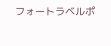フォートラベルポ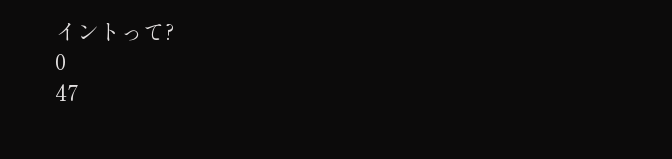イントって?
0
47